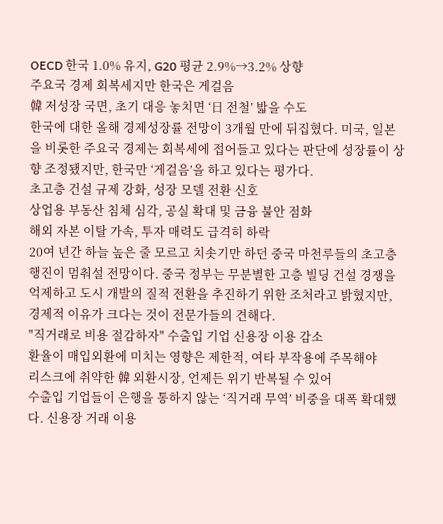OECD 한국 1.0% 유지, G20 평균 2.9%→3.2% 상향
주요국 경제 회복세지만 한국은 게걸음
韓 저성장 국면, 초기 대응 놓치면 ‘日 전철’ 밟을 수도
한국에 대한 올해 경제성장률 전망이 3개월 만에 뒤집혔다. 미국, 일본을 비롯한 주요국 경제는 회복세에 접어들고 있다는 판단에 성장률이 상향 조정됐지만, 한국만 ‘게걸음’을 하고 있다는 평가다.
초고층 건설 규제 강화, 성장 모델 전환 신호
상업용 부동산 침체 심각, 공실 확대 및 금융 불안 점화
해외 자본 이탈 가속, 투자 매력도 급격히 하락
20여 년간 하늘 높은 줄 모르고 치솟기만 하던 중국 마천루들의 초고층 행진이 멈춰설 전망이다. 중국 정부는 무분별한 고층 빌딩 건설 경쟁을 억제하고 도시 개발의 질적 전환을 추진하기 위한 조처라고 밝혔지만, 경제적 이유가 크다는 것이 전문가들의 견해다.
"직거래로 비용 절감하자" 수출입 기업 신용장 이용 감소
환율이 매입외환에 미치는 영향은 제한적, 여타 부작용에 주목해야
리스크에 취약한 韓 외환시장, 언제든 위기 반복될 수 있어
수출입 기업들이 은행을 통하지 않는 ‘직거래 무역’ 비중을 대폭 확대했다. 신용장 거래 이용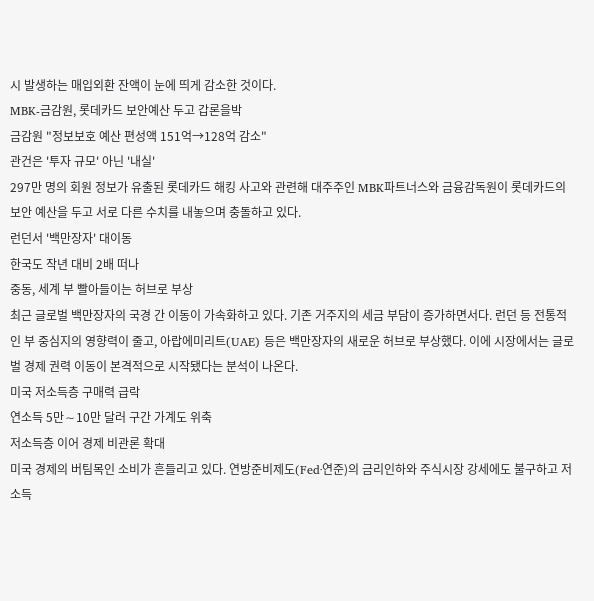시 발생하는 매입외환 잔액이 눈에 띄게 감소한 것이다.
MBK-금감원, 롯데카드 보안예산 두고 갑론을박
금감원 "정보보호 예산 편성액 151억→128억 감소"
관건은 '투자 규모' 아닌 '내실'
297만 명의 회원 정보가 유출된 롯데카드 해킹 사고와 관련해 대주주인 MBK파트너스와 금융감독원이 롯데카드의 보안 예산을 두고 서로 다른 수치를 내놓으며 충돌하고 있다.
런던서 '백만장자' 대이동
한국도 작년 대비 2배 떠나
중동, 세계 부 빨아들이는 허브로 부상
최근 글로벌 백만장자의 국경 간 이동이 가속화하고 있다. 기존 거주지의 세금 부담이 증가하면서다. 런던 등 전통적인 부 중심지의 영향력이 줄고, 아랍에미리트(UAE) 등은 백만장자의 새로운 허브로 부상했다. 이에 시장에서는 글로벌 경제 권력 이동이 본격적으로 시작됐다는 분석이 나온다.
미국 저소득층 구매력 급락
연소득 5만∼10만 달러 구간 가계도 위축
저소득층 이어 경제 비관론 확대
미국 경제의 버팀목인 소비가 흔들리고 있다. 연방준비제도(Fed·연준)의 금리인하와 주식시장 강세에도 불구하고 저소득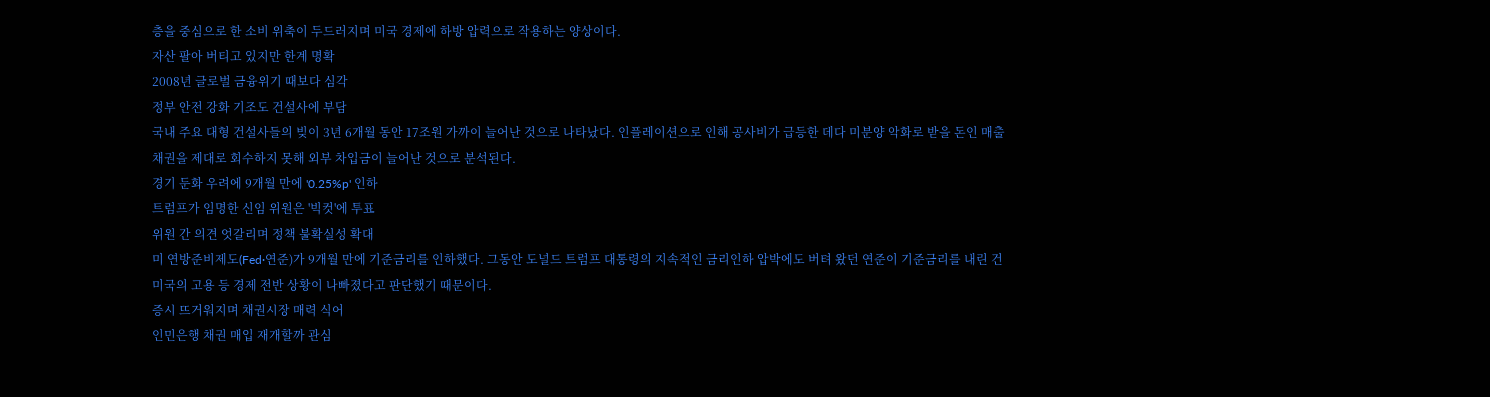층을 중심으로 한 소비 위축이 두드러지며 미국 경제에 하방 압력으로 작용하는 양상이다.
자산 팔아 버티고 있지만 한계 명확
2008년 글로벌 금융위기 때보다 심각
정부 안전 강화 기조도 건설사에 부담
국내 주요 대형 건설사들의 빚이 3년 6개월 동안 17조원 가까이 늘어난 것으로 나타났다. 인플레이션으로 인해 공사비가 급등한 데다 미분양 악화로 받을 돈인 매출채권을 제대로 회수하지 못해 외부 차입금이 늘어난 것으로 분석된다.
경기 둔화 우려에 9개월 만에 '0.25%p' 인하
트럼프가 임명한 신임 위원은 '빅컷'에 투표
위원 간 의견 엇갈리며 정책 불확실성 확대
미 연방준비제도(Fed·연준)가 9개월 만에 기준금리를 인하했다. 그동안 도널드 트럼프 대통령의 지속적인 금리인하 압박에도 버텨 왔던 연준이 기준금리를 내린 건 미국의 고용 등 경제 전반 상황이 나빠졌다고 판단했기 때문이다.
증시 뜨거워지며 채권시장 매력 식어
인민은행 채권 매입 재개할까 관심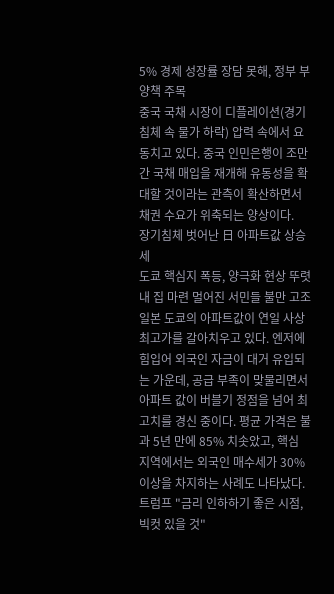5% 경제 성장률 장담 못해, 정부 부양책 주목
중국 국채 시장이 디플레이션(경기 침체 속 물가 하락) 압력 속에서 요동치고 있다. 중국 인민은행이 조만간 국채 매입을 재개해 유동성을 확대할 것이라는 관측이 확산하면서 채권 수요가 위축되는 양상이다.
장기침체 벗어난 日 아파트값 상승세
도쿄 핵심지 폭등, 양극화 현상 뚜렷
내 집 마련 멀어진 서민들 불만 고조
일본 도쿄의 아파트값이 연일 사상 최고가를 갈아치우고 있다. 엔저에 힘입어 외국인 자금이 대거 유입되는 가운데, 공급 부족이 맞물리면서 아파트 값이 버블기 정점을 넘어 최고치를 경신 중이다. 평균 가격은 불과 5년 만에 85% 치솟았고, 핵심 지역에서는 외국인 매수세가 30% 이상을 차지하는 사례도 나타났다.
트럼프 "금리 인하하기 좋은 시점, 빅컷 있을 것"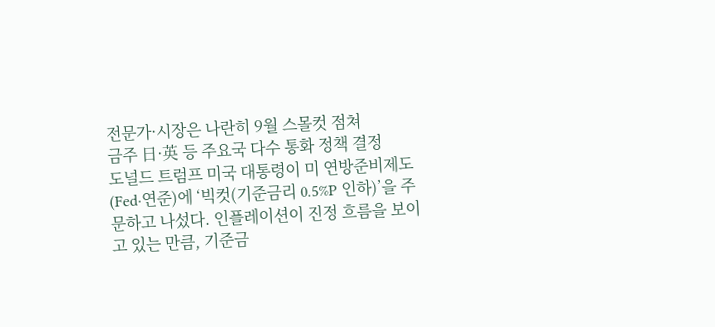전문가·시장은 나란히 9월 스몰컷 점쳐
금주 日·英 등 주요국 다수 통화 정책 결정
도널드 트럼프 미국 대통령이 미 연방준비제도(Fed·연준)에 ‘빅컷(기준금리 0.5%P 인하)’을 주문하고 나섰다. 인플레이션이 진정 흐름을 보이고 있는 만큼, 기준금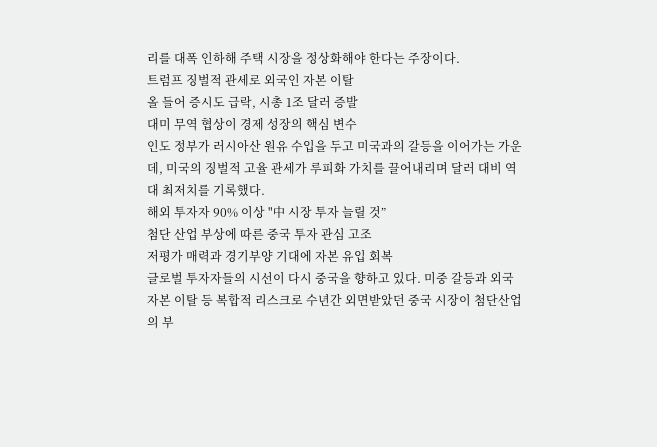리를 대폭 인하해 주택 시장을 정상화해야 한다는 주장이다.
트럼프 징벌적 관세로 외국인 자본 이탈
올 들어 증시도 급락, 시총 1조 달러 증발
대미 무역 협상이 경제 성장의 핵심 변수
인도 정부가 러시아산 원유 수입을 두고 미국과의 갈등을 이어가는 가운데, 미국의 징벌적 고율 관세가 루피화 가치를 끌어내리며 달러 대비 역대 최저치를 기록했다.
해외 투자자 90% 이상 "中 시장 투자 늘릴 것”
첨단 산업 부상에 따른 중국 투자 관심 고조
저평가 매력과 경기부양 기대에 자본 유입 회복
글로벌 투자자들의 시선이 다시 중국을 향하고 있다. 미중 갈등과 외국 자본 이탈 등 복합적 리스크로 수년간 외면받았던 중국 시장이 첨단산업의 부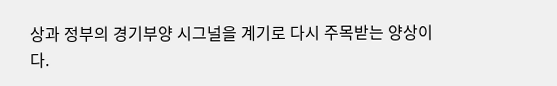상과 정부의 경기부양 시그널을 계기로 다시 주목받는 양상이다.